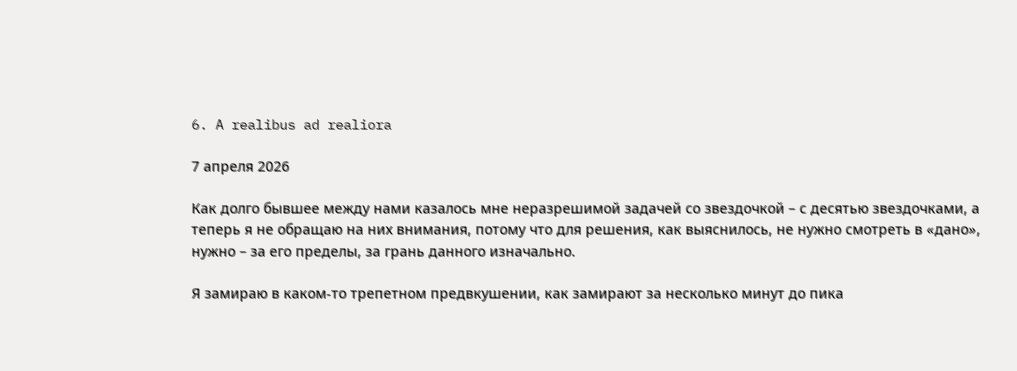6. A realibus ad realiora

7 апреля 2026

Как долго бывшее между нами казалось мне неразрешимой задачей со звездочкой – с десятью звездочками, а теперь я не обращаю на них внимания, потому что для решения, как выяснилось, не нужно смотреть в «дано», нужно – за его пределы, за грань данного изначально.

Я замираю в каком-то трепетном предвкушении, как замирают за несколько минут до пика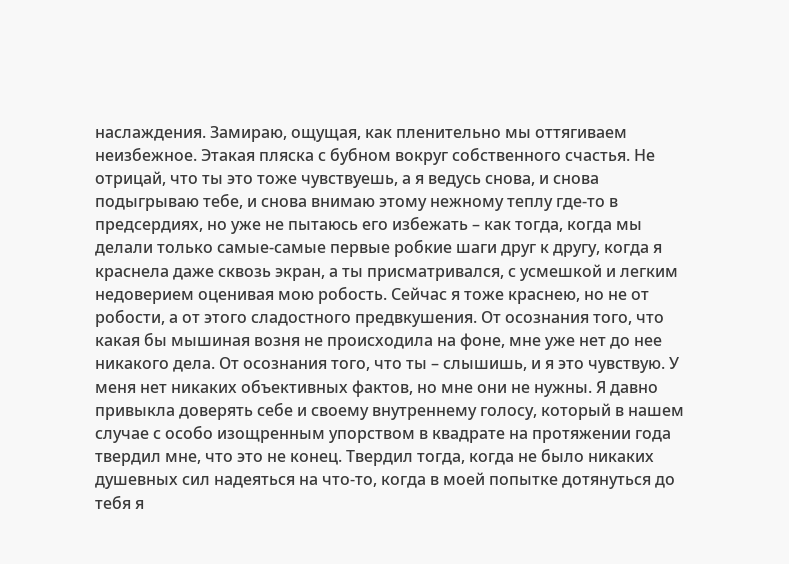наслаждения. Замираю, ощущая, как пленительно мы оттягиваем неизбежное. Этакая пляска с бубном вокруг собственного счастья. Не отрицай, что ты это тоже чувствуешь, а я ведусь снова, и снова подыгрываю тебе, и снова внимаю этому нежному теплу где-то в предсердиях, но уже не пытаюсь его избежать – как тогда, когда мы делали только самые-самые первые робкие шаги друг к другу, когда я краснела даже сквозь экран, а ты присматривался, с усмешкой и легким недоверием оценивая мою робость. Сейчас я тоже краснею, но не от робости, а от этого сладостного предвкушения. От осознания того, что какая бы мышиная возня не происходила на фоне, мне уже нет до нее никакого дела. От осознания того, что ты – слышишь, и я это чувствую. У меня нет никаких объективных фактов, но мне они не нужны. Я давно привыкла доверять себе и своему внутреннему голосу, который в нашем случае с особо изощренным упорством в квадрате на протяжении года твердил мне, что это не конец. Твердил тогда, когда не было никаких душевных сил надеяться на что-то, когда в моей попытке дотянуться до тебя я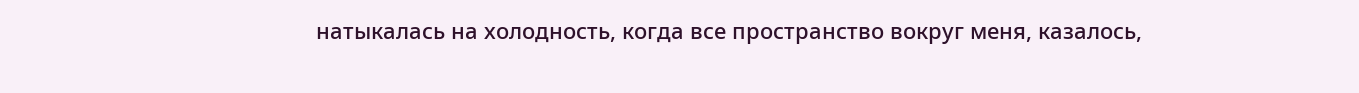натыкалась на холодность, когда все пространство вокруг меня, казалось,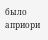было априори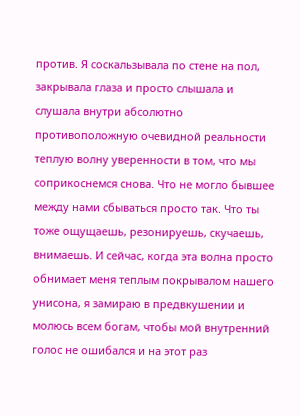против. Я соскальзывала по стене на пол, закрывала глаза и просто слышала и слушала внутри абсолютно противоположную очевидной реальности теплую волну уверенности в том, что мы соприкоснемся снова. Что не могло бывшее между нами сбываться просто так. Что ты тоже ощущаешь, резонируешь, скучаешь, внимаешь. И сейчас, когда эта волна просто обнимает меня теплым покрывалом нашего унисона, я замираю в предвкушении и молюсь всем богам, чтобы мой внутренний голос не ошибался и на этот раз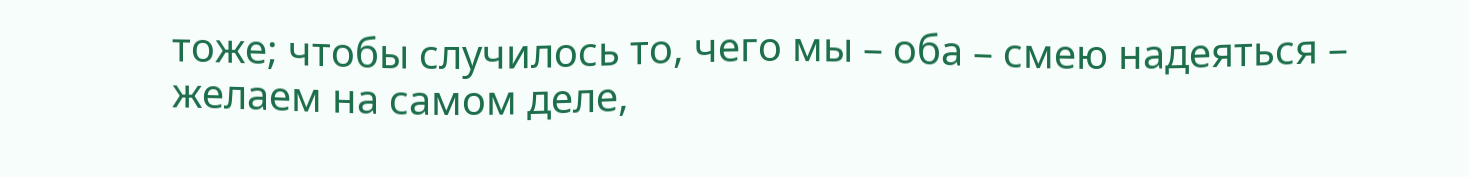тоже; чтобы случилось то, чего мы – оба – смею надеяться – желаем на самом деле,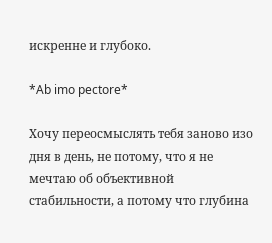искренне и глубоко.

*Ab imo pectore*

Хочу переосмыслять тебя заново изо дня в день, не потому, что я не мечтаю об объективной стабильности, а потому что глубина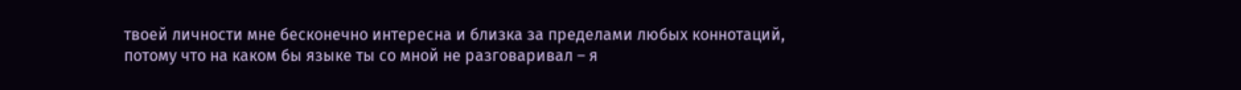твоей личности мне бесконечно интересна и близка за пределами любых коннотаций, потому что на каком бы языке ты со мной не разговаривал – я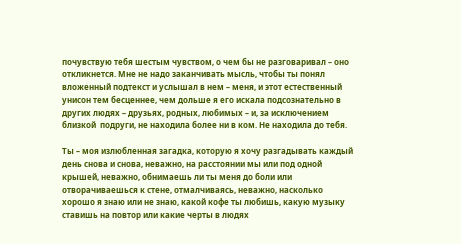почувствую тебя шестым чувством, о чем бы не разговаривал – оно откликнется. Мне не надо заканчивать мысль, чтобы ты понял вложенный подтекст и услышал в нем – меня, и этот естественный унисон тем бесценнее, чем дольше я его искала подсознательно в других людях – друзьях, родных, любимых – и, за исключением близкой  подруги, не находила более ни в ком. Не находила до тебя.

Ты – моя излюбленная загадка, которую я хочу разгадывать каждый день снова и снова, неважно, на расстоянии мы или под одной крышей, неважно, обнимаешь ли ты меня до боли или отворачиваешься к стене, отмалчиваясь, неважно, насколько хорошо я знаю или не знаю, какой кофе ты любишь, какую музыку ставишь на повтор или какие черты в людях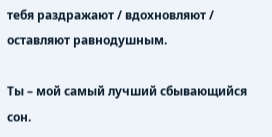тебя раздражают / вдохновляют / оставляют равнодушным.

Ты – мой самый лучший сбывающийся сон.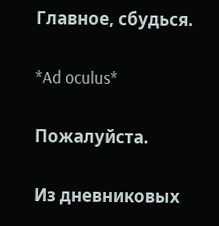Главное, сбудься.

*Ad oculus*

Пожалуйста.

Из дневниковых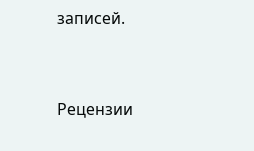записей.


Рецензии